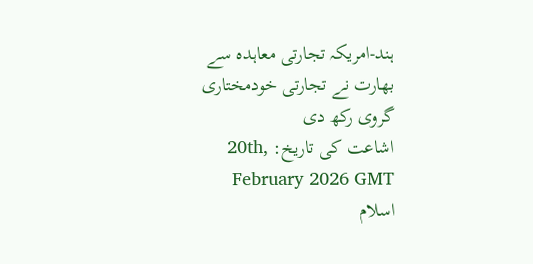ہند-امریکہ تجارتی معاہدہ سے بھارت نے تجارتی خودمختاری گروی رکھ دی
اشاعت کی تاریخ: 20th, February 2026 GMT
اسلام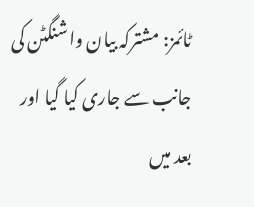ٹائمز: مشترکہ بیان واشنگٹن کی جانب سے جاری کیا گیا اور بعد میں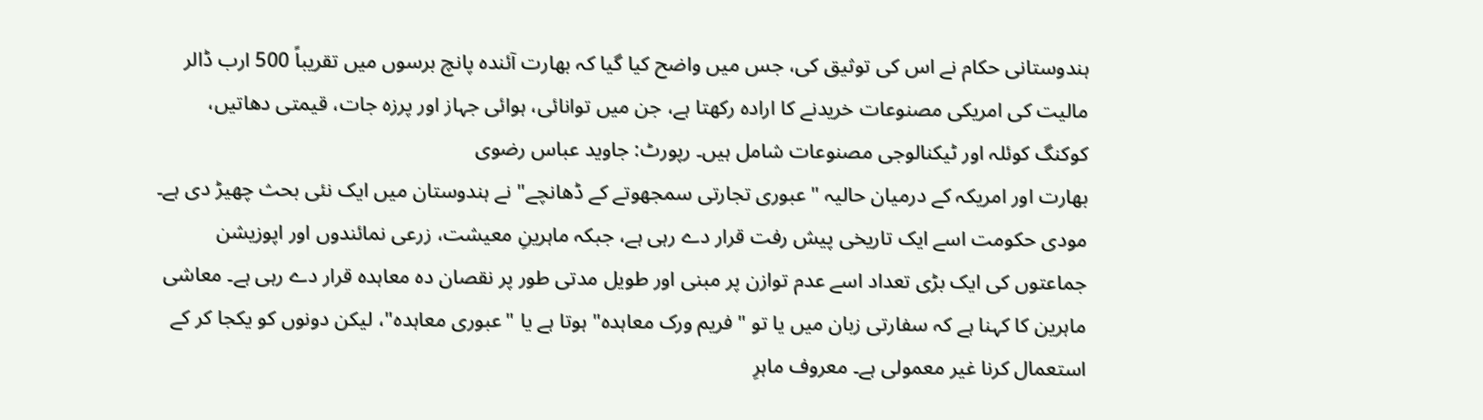ہندوستانی حکام نے اس کی توثیق کی، جس میں واضح کیا گیا کہ بھارت آئندہ پانچ برسوں میں تقریباً 500 ارب ڈالر مالیت کی امریکی مصنوعات خریدنے کا ارادہ رکھتا ہے، جن میں توانائی، ہوائی جہاز اور پرزہ جات، قیمتی دھاتیں، کوکنگ کوئلہ اور ٹیکنالوجی مصنوعات شامل ہیں۔ رپورٹ: جاوید عباس رضوی
بھارت اور امریکہ کے درمیان حالیہ "عبوری تجارتی سمجھوتے کے ڈھانچے" نے ہندوستان میں ایک نئی بحث چھیڑ دی ہے۔ مودی حکومت اسے ایک تاریخی پیش رفت قرار دے رہی ہے، جبکہ ماہرینِ معیشت، زرعی نمائندوں اور اپوزیشن جماعتوں کی ایک بڑی تعداد اسے عدم توازن پر مبنی اور طویل مدتی طور پر نقصان دہ معاہدہ قرار دے رہی ہے۔ معاشی ماہرین کا کہنا ہے کہ سفارتی زبان میں یا تو "فریم ورک معاہدہ" ہوتا ہے یا "عبوری معاہدہ"، لیکن دونوں کو یکجا کر کے استعمال کرنا غیر معمولی ہے۔ معروف ماہرِ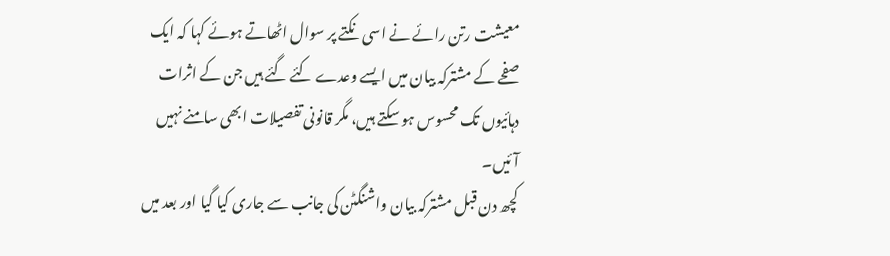معیشت رتن رائے نے اسی نکتے پر سوال اٹھاتے ہوئے کہا کہ ایک صفحے کے مشترکہ بیان میں ایسے وعدے کئے گئے ہیں جن کے اثرات دہائیوں تک محسوس ہو سکتے ہیں، مگر قانونی تفصیلات ابھی سامنے نہیں آئیں۔
کچھ دن قبل مشترکہ بیان واشنگٹن کی جانب سے جاری کیا گیا اور بعد میں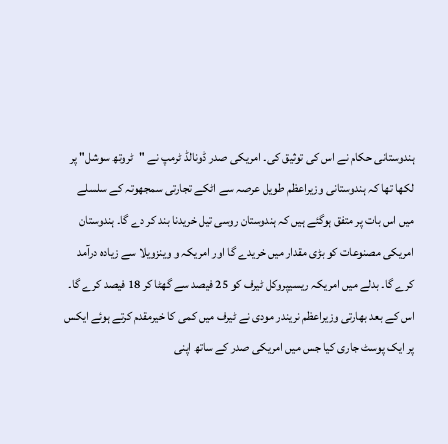ہندوستانی حکام نے اس کی توثیق کی۔ امریکی صدر ڈونالڈ ٹرمپ نے "ٹروتھ سوشل" پر لکھا تھا کہ ہندوستانی وزیراعظم طویل عرصہ سے اٹکے تجارتی سمجھوتہ کے سلسلے میں اس بات پر متفق ہوگئے ہیں کہ ہندوستان روسی تیل خریدنا بند کر دے گا۔ ہندوستان امریکی مصنوعات کو بڑی مقدار میں خریدے گا اور امریکہ و وینزویلا سے زیادہ درآمد کرے گا۔ بدلے میں امریکہ ریسیپروکل ٹیرف کو 25 فیصد سے گھٹا کر 18 فیصد کرے گا۔ اس کے بعد بھارتی وزیراعظم نریندر مودی نے ٹیرف میں کمی کا خیرمقدم کرتے ہوئے ایکس پر ایک پوسٹ جاری کیا جس میں امریکی صدر کے ساتھ اپنی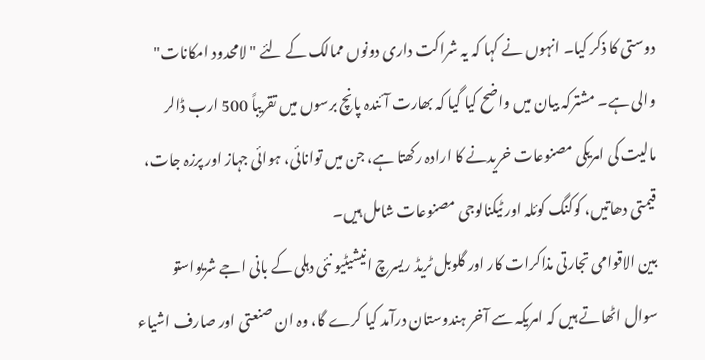دوستی کا ذکر کیا۔ انہوں نے کہا کہ یہ شراکت داری دونوں ممالک کے لئے "لامحدود امکانات" والی ہے۔ مشترکہ بیان میں واضح کیا گیا کہ بھارت آئندہ پانچ برسوں میں تقریباً 500 ارب ڈالر مالیت کی امریکی مصنوعات خریدنے کا ارادہ رکھتا ہے، جن میں توانائی، ہوائی جہاز اور پرزہ جات، قیمتی دھاتیں، کوکنگ کوئلہ اور ٹیکنالوجی مصنوعات شامل ہیں۔
بین الاقوامی تجارتی مذاکرات کار اور گلوبل ٹریڈ ریسرچ انیشیٹیو نئی دہلی کے بانی اجے شریواستو سوال اٹھاتے ہیں کہ امریکہ سے آخر ہندوستان درآمد کیا کرے گا، وہ ان صنعتی اور صارف اشیاء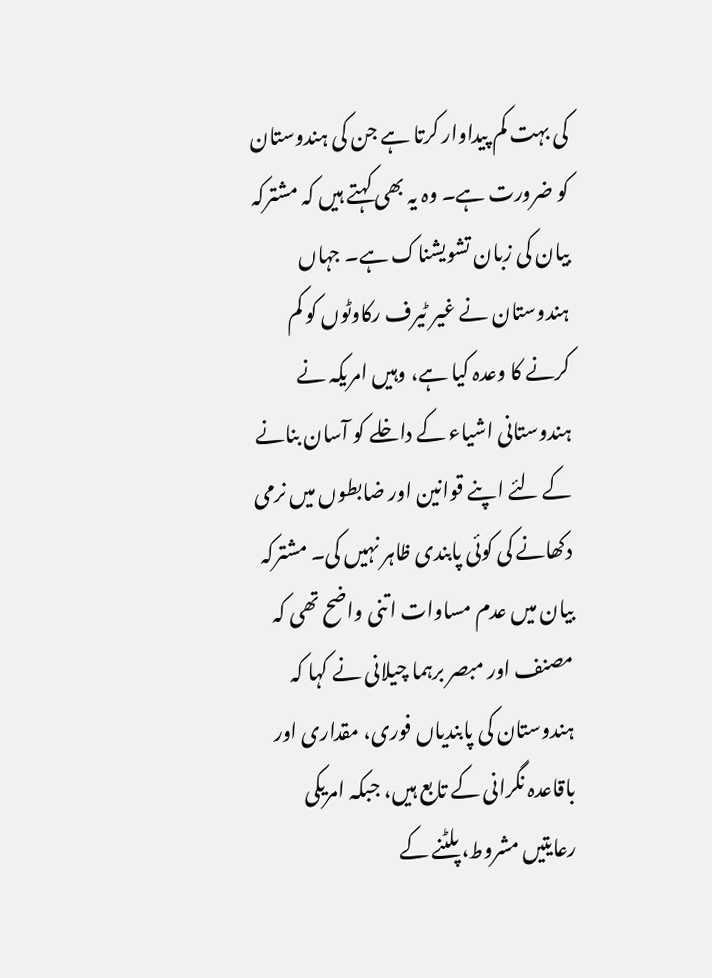کی بہت کم پیداوار کرتا ہے جن کی ہندوستان کو ضرورت ہے۔ وہ یہ بھی کہتے ہیں کہ مشترکہ بیان کی زبان تشویشناک ہے۔ جہاں ہندوستان نے غیر ٹیرف رکاوٹوں کو کم کرنے کا وعدہ کیا ہے، وہیں امریکہ نے ہندوستانی اشیاء کے داخلے کو آسان بنانے کے لئے اپنے قوانین اور ضابطوں میں نرمی دکھانے کی کوئی پابندی ظاہر نہیں کی۔ مشترکہ بیان میں عدم مساوات اتنی واضح تھی کہ مصنف اور مبصر برہما چیلانی نے کہا کہ ہندوستان کی پابندیاں فوری، مقداری اور باقاعدہ نگرانی کے تابع ہیں، جبکہ امریکی رعایتیں مشروط، پلٹنے کے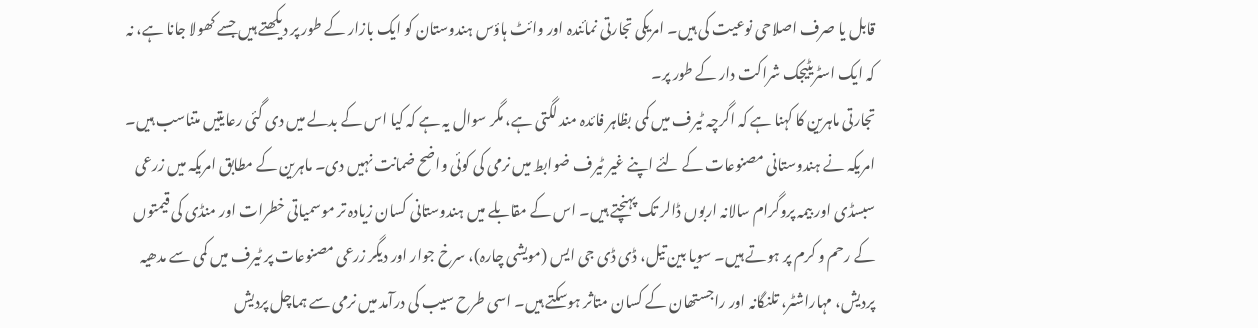قابل یا صرف اصلاحی نوعیت کی ہیں۔ امریکی تجارتی نمائندہ اور وائٹ ہاؤس ہندوستان کو ایک بازار کے طور پر دیکھتے ہیں جسے کھولا جانا ہے، نہ کہ ایک اسٹریٹیجک شراکت دار کے طور پر۔
تجارتی ماہرین کا کہنا ہے کہ اگرچہ ٹیرف میں کمی بظاہر فائدہ مند لگتی ہے، مگر سوال یہ ہے کہ کیا اس کے بدلے میں دی گئی رعایتیں متناسب ہیں۔ امریکہ نے ہندوستانی مصنوعات کے لئے اپنے غیر ٹیرف ضوابط میں نرمی کی کوئی واضح ضمانت نہیں دی۔ ماہرین کے مطابق امریکہ میں زرعی سبسڈی اور بیمہ پروگرام سالانہ اربوں ڈالر تک پہنچتے ہیں۔ اس کے مقابلے میں ہندوستانی کسان زیادہ تر موسمیاتی خطرات اور منڈی کی قیمتوں کے رحم و کرم پر ہوتے ہیں۔ سویا بین تیل، ڈی ڈی جی ایس (مویشی چارہ)، سرخ جوار اور دیگر زرعی مصنوعات پر ٹیرف میں کمی سے مدھیہ پردیش، مہاراشٹر، تلنگانہ اور راجستھان کے کسان متاثر ہوسکتے ہیں۔ اسی طرح سیب کی درآمد میں نرمی سے ہماچل پردیش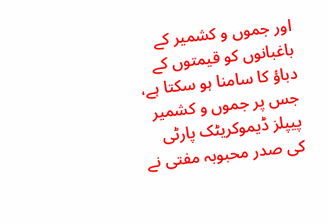اور جموں و کشمیر کے باغبانوں کو قیمتوں کے دباؤ کا سامنا ہو سکتا ہے، جس پر جموں و کشمیر پیپلز ڈیموکریٹک پارٹی کی صدر محبوبہ مفتی نے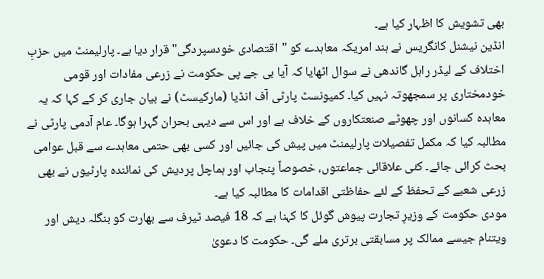بھی تشویش کا اظہار کیا ہے۔
انڈین نیشنل کانگریس نے ہند امریکہ معاہدے کو "اقتصادی خودسپردگی" قرار دیا ہے۔ پارلیمنٹ میں حزبِ اختلاف کے لیڈر راہل گاندھی نے سوال اٹھایا کہ آیا بی جے پی حکومت نے زرعی مفادات اور قومی خودمختاری پر سمجھوتہ نہیں کیا۔ کمیونسٹ پارٹی آف انڈیا (مارکیسٹ) نے بیان جاری کر کے کہا کہ یہ معاہدہ کسانوں اور چھوٹے صنعتکاروں کے خلاف ہے اور اس سے دیہی بحران گہرا ہوگا۔ عام آدمی پارٹی نے مطالبہ کیا کہ مکمل تفصیلات پارلیمنٹ میں پیش کی جائیں اور کسی بھی حتمی معاہدے سے قبل عوامی بحث کرائی جائے۔ کئی علاقائی جماعتوں، خصوصاً پنجاب اور ہماچل پردیش کی نمائندہ پارٹیوں نے بھی زرعی شعبے کے تحفظ کے لئے حفاظتی اقدامات کا مطالبہ کیا ہے۔
مودی حکومت کے وزیرِ تجارت پیوش گوئل کا کہنا ہے کہ 18 فیصد ٹیرف سے بھارت کو بنگلہ دیش اور ویتنام جیسے ممالک پر مسابقتی برتری ملے گی۔ حکومت کا دعویٰ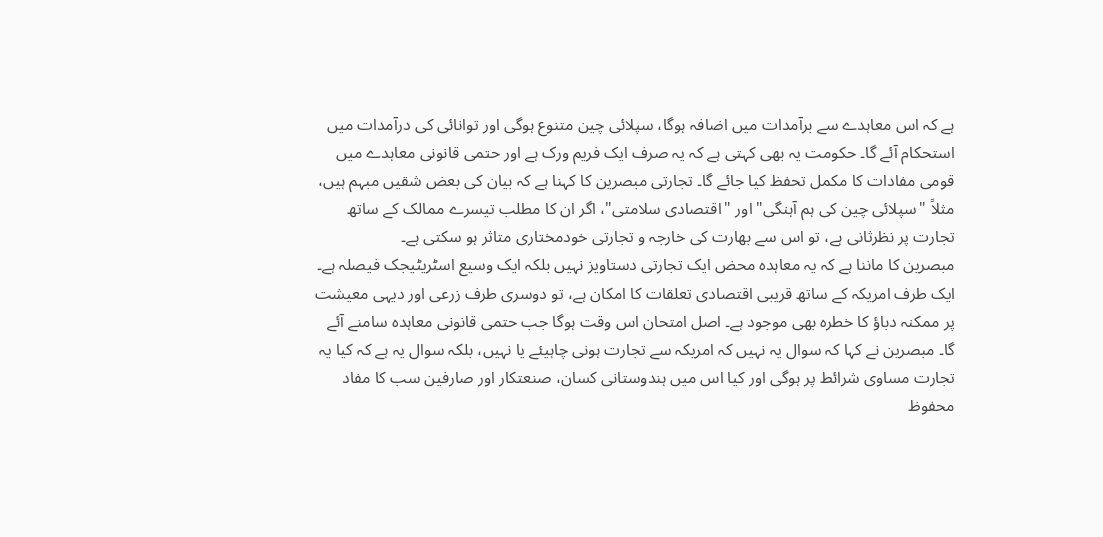ہے کہ اس معاہدے سے برآمدات میں اضافہ ہوگا، سپلائی چین متنوع ہوگی اور توانائی کی درآمدات میں استحکام آئے گا۔ حکومت یہ بھی کہتی ہے کہ یہ صرف ایک فریم ورک ہے اور حتمی قانونی معاہدے میں قومی مفادات کا مکمل تحفظ کیا جائے گا۔ تجارتی مبصرین کا کہنا ہے کہ بیان کی بعض شقیں مبہم ہیں، مثلاً "سپلائی چین کی ہم آہنگی" اور "اقتصادی سلامتی"، اگر ان کا مطلب تیسرے ممالک کے ساتھ تجارت پر نظرثانی ہے، تو اس سے بھارت کی خارجہ و تجارتی خودمختاری متاثر ہو سکتی ہے۔
مبصرین کا ماننا ہے کہ یہ معاہدہ محض ایک تجارتی دستاویز نہیں بلکہ ایک وسیع اسٹریٹیجک فیصلہ ہے۔ ایک طرف امریکہ کے ساتھ قریبی اقتصادی تعلقات کا امکان ہے، تو دوسری طرف زرعی اور دیہی معیشت پر ممکنہ دباؤ کا خطرہ بھی موجود ہے۔ اصل امتحان اس وقت ہوگا جب حتمی قانونی معاہدہ سامنے آئے گا۔ مبصرین نے کہا کہ سوال یہ نہیں کہ امریکہ سے تجارت ہونی چاہیئے یا نہیں، بلکہ سوال یہ ہے کہ کیا یہ تجارت مساوی شرائط پر ہوگی اور کیا اس میں ہندوستانی کسان، صنعتکار اور صارفین سب کا مفاد محفوظ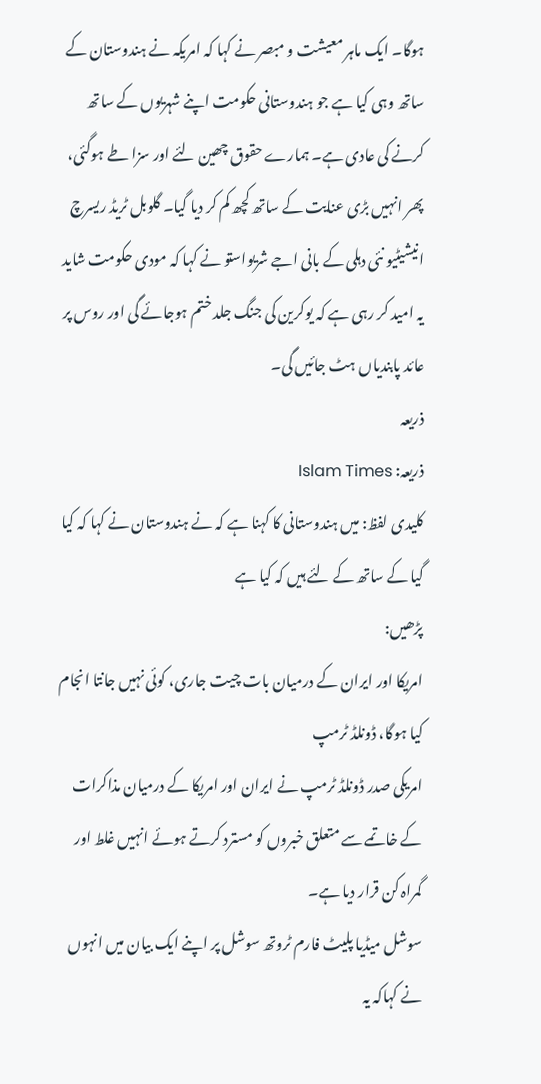ہوگا۔ ایک ماہر معیشت و مبصر نے کہا کہ امریکہ نے ہندوستان کے ساتھ وہی کیا ہے جو ہندوستانی حکومت اپنے شہریوں کے ساتھ کرنے کی عادی ہے۔ ہمارے حقوق چھین لئے اور سزا طے ہوگئی، پھر انہیں بڑی عنایت کے ساتھ کچھ کم کر دیا گیا۔ گلوبل ٹریڈ ریسرچ انیشیٹیو نئی دہلی کے بانی اجے شریواستو نے کہا کہ مودی حکومت شاید یہ امید کر رہی ہے کہ یوکرین کی جنگ جلد ختم ہوجائے گی اور روس پر عائد پابندیاں ہٹ جائیں گی۔
ذریعہ
ذریعہ: Islam Times
کلیدی لفظ: میں ہندوستانی کا کہنا ہے کہ نے ہندوستان نے کہا کہ کیا گیا کے ساتھ کے لئے ہیں کہ کیا ہے
پڑھیں:
امریکا اور ایران کے درمیان بات چیت جاری، کوئی نہیں جانتا انجام کیا ہوگا، ڈونلڈ ٹرمپ
امریکی صدر ڈونلڈ ٹرمپ نے ایران اور امریکا کے درمیان مذاکرات کے خاتمے سے متعلق خبروں کو مسترد کرتے ہوئے انہیں غلط اور گمراہ کن قرار دیا ہے۔
سوشل میڈیا پلیٹ فارم ٹروتھ سوشل پر اپنے ایک بیان میں انہوں نے کہاکہ یہ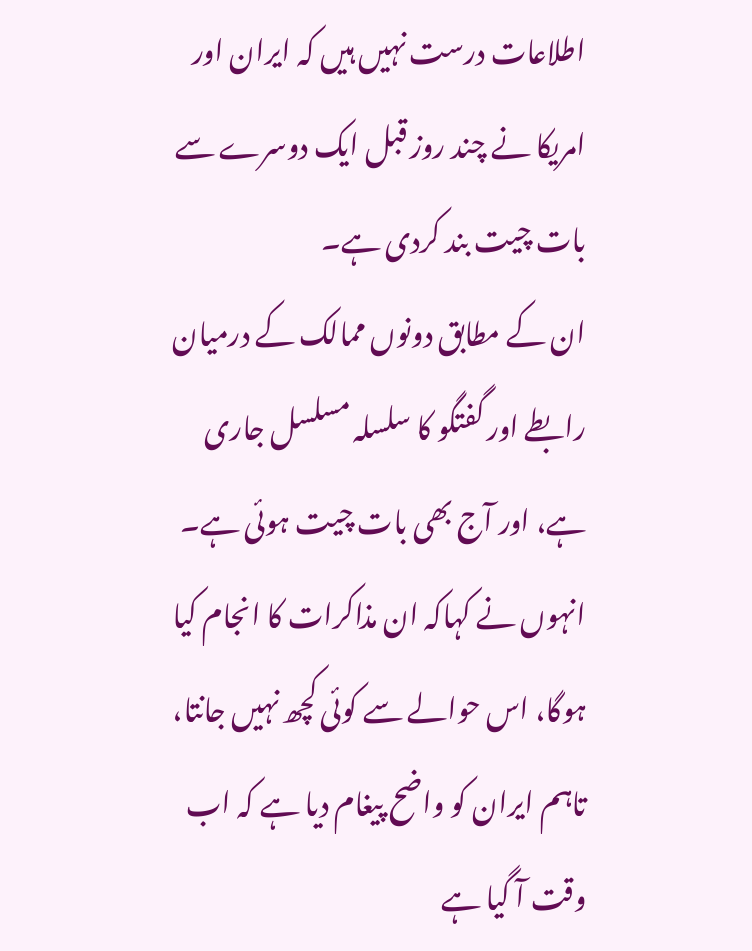اطلاعات درست نہیں ہیں کہ ایران اور امریکا نے چند روز قبل ایک دوسرے سے بات چیت بند کردی ہے۔
ان کے مطابق دونوں ممالک کے درمیان رابطے اور گفتگو کا سلسلہ مسلسل جاری ہے، اور آج بھی بات چیت ہوئی ہے۔
انہوں نے کہاکہ ان مذاکرات کا انجام کیا ہوگا، اس حوالے سے کوئی کچھ نہیں جانتا، تاہم ایران کو واضح پیغام دیا ہے کہ اب وقت آ گیا ہے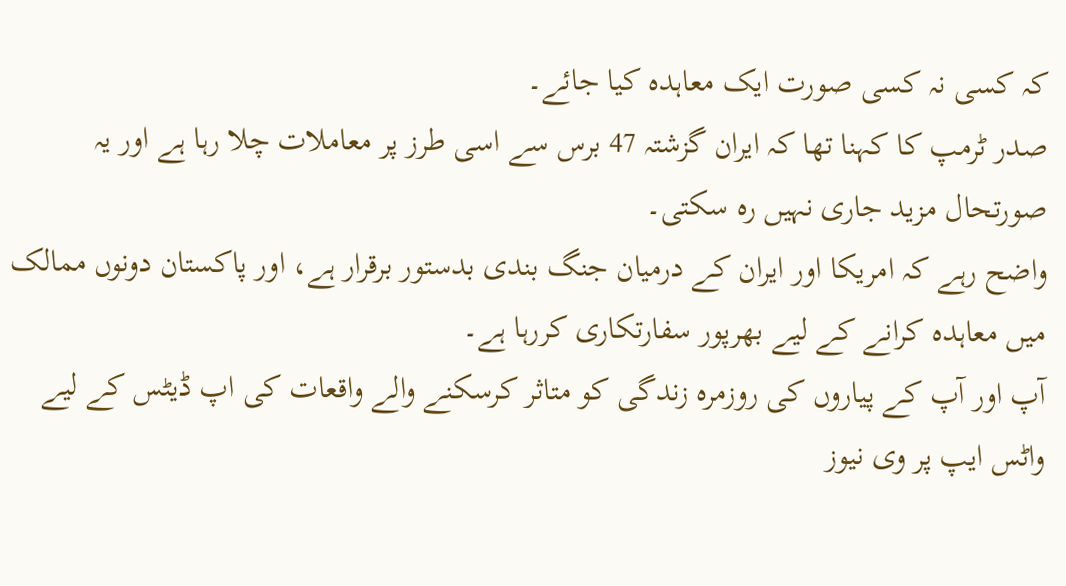کہ کسی نہ کسی صورت ایک معاہدہ کیا جائے۔
صدر ٹرمپ کا کہنا تھا کہ ایران گزشتہ 47 برس سے اسی طرز پر معاملات چلا رہا ہے اور یہ صورتحال مزید جاری نہیں رہ سکتی۔
واضح رہے کہ امریکا اور ایران کے درمیان جنگ بندی بدستور برقرار ہے، اور پاکستان دونوں ممالک میں معاہدہ کرانے کے لیے بھرپور سفارتکاری کررہا ہے۔
آپ اور آپ کے پیاروں کی روزمرہ زندگی کو متاثر کرسکنے والے واقعات کی اپ ڈیٹس کے لیے واٹس ایپ پر وی نیوز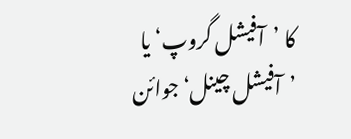کا ’آفیشل گروپ‘ یا ’آفیشل چینل‘ جوائن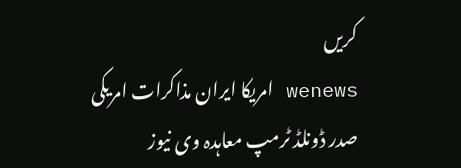کریں
wenews امریکا ایران مذاکرات امریکی صدر ڈونلڈ ٹرمپ معاہدہ وی نیوز